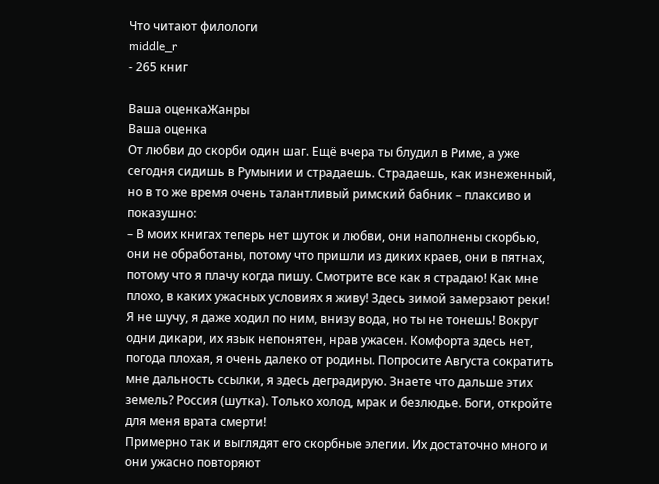Что читают филологи
middle_r
- 265 книг

Ваша оценкаЖанры
Ваша оценка
От любви до скорби один шаг. Ещё вчера ты блудил в Риме, а уже сегодня сидишь в Румынии и страдаешь. Страдаешь, как изнеженный, но в то же время очень талантливый римский бабник – плаксиво и показушно:
– В моих книгах теперь нет шуток и любви, они наполнены скорбью, они не обработаны, потому что пришли из диких краев, они в пятнах, потому что я плачу когда пишу. Смотрите все как я страдаю! Как мне плохо, в каких ужасных условиях я живу! Здесь зимой замерзают реки! Я не шучу, я даже ходил по ним, внизу вода, но ты не тонешь! Вокруг одни дикари, их язык непонятен, нрав ужасен. Комфорта здесь нет, погода плохая, я очень далеко от родины. Попросите Августа сократить мне дальность ссылки, я здесь деградирую. Знаете что дальше этих земель? Россия (шутка). Только холод, мрак и безлюдье. Боги, откройте для меня врата смерти!
Примерно так и выглядят его скорбные элегии. Их достаточно много и они ужасно повторяют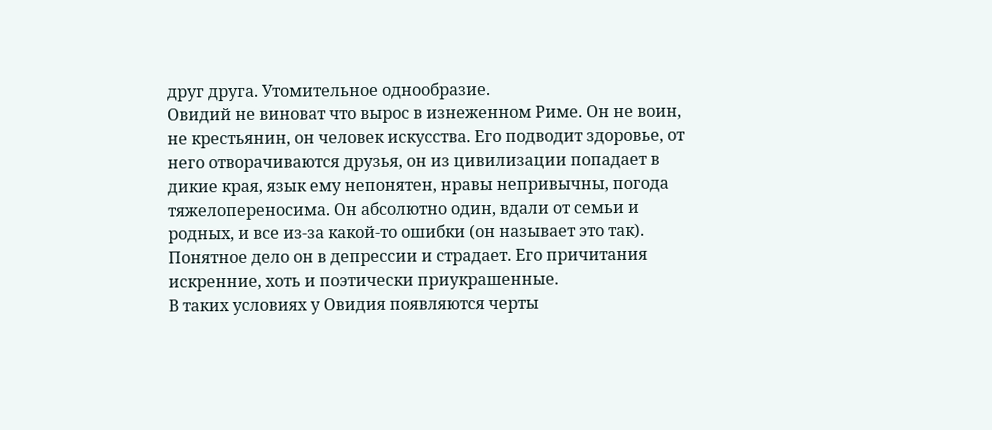друг друга. Утомительное однообразие.
Овидий не виноват что вырос в изнеженном Риме. Он не воин, не крестьянин, он человек искусства. Его подводит здоровье, от него отворачиваются друзья, он из цивилизации попадает в дикие края, язык ему непонятен, нравы непривычны, погода тяжелопереносима. Он абсолютно один, вдали от семьи и родных, и все из-за какой-то ошибки (он называет это так). Понятное дело он в депрессии и страдает. Его причитания искренние, хоть и поэтически приукрашенные.
В таких условиях у Овидия появляются черты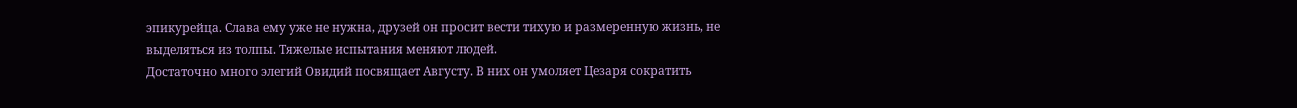эпикурейца. Слава ему уже не нужна, друзей он просит вести тихую и размеренную жизнь, не выделяться из толпы. Тяжелые испытания меняют людей.
Достаточно много элегий Овидий посвящает Августу. В них он умоляет Цезаря сократить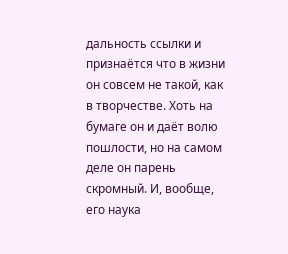дальность ссылки и признаётся что в жизни он совсем не такой, как в творчестве. Хоть на бумаге он и даёт волю пошлости, но на самом деле он парень скромный. И, вообще, его наука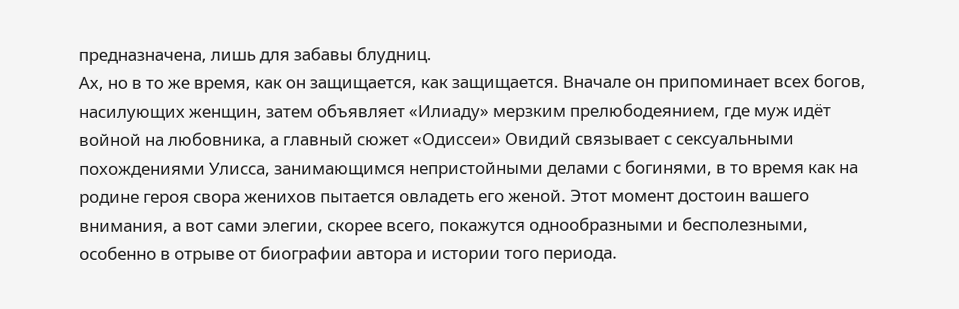предназначена, лишь для забавы блудниц.
Ах, но в то же время, как он защищается, как защищается. Вначале он припоминает всех богов, насилующих женщин, затем объявляет «Илиаду» мерзким прелюбодеянием, где муж идёт войной на любовника, а главный сюжет «Одиссеи» Овидий связывает с сексуальными похождениями Улисса, занимающимся непристойными делами с богинями, в то время как на родине героя свора женихов пытается овладеть его женой. Этот момент достоин вашего внимания, а вот сами элегии, скорее всего, покажутся однообразными и бесполезными, особенно в отрыве от биографии автора и истории того периода.